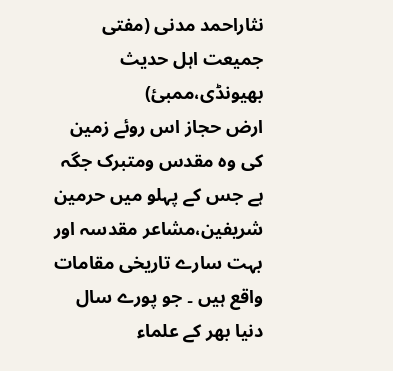نثاراحمد مدنی (مفتی جمیعت اہل حدیث بھیونڈی،ممبئ)
ارض حجاز اس روئے زمین کی وہ مقدس ومتبرک جگہ ہے جس کے پہلو میں حرمین شریفین،مشاعر مقدسہ اور بہت سارے تاریخی مقامات واقع ہیں ۔ جو پورے سال دنیا بھر کے علماء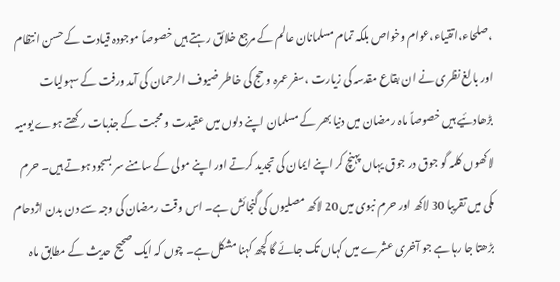،صلحاء،اتقیاء،عوام وخواص بلکہ تمام مسلمانان عالم کے مرجع خلائق رہتے ہیں خصوصاً موجودہ قیادت کے حسن انتظام اور بالغ نظری نے ان بقاع مقدسہ کی زیارت ،سفر عمرہ و حج کی خاطر ضیوف الرحمان کی آمد ورفت کے سہولیات بڑھادئیے ہیں خصوصاً ماہ رمضان میں دنیا بھر کے مسلمان اپنے دلوں میں عقیدت و محبت کے جذبات رکھتے ہوے یومیہ لاکھوں کلمہ گو جوق در جوق یہاں پہنچ کر اپنے ایمان کی تجدید کرتے اور اپنے مولی کے سامنے سر بسجود ہوتے ہیں۔ حرم مکی میں تقریبا 30 لاکھ اور حرم نبوی میں 20 لاکھ مصلیوں کی گنجائش ہے۔ اس وقت رمضان کی وجہ سے دن بدن اژدحام بڑھتا جا رہا ہے جو آخری عشرے میں کہاں تک جائے گا کچھ کہنا مشکل ہے۔ چوں کہ ایک صحیح حدیث کے مطابق ماہ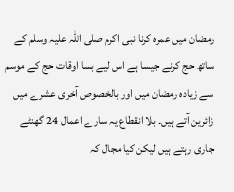رمضان میں عمرہ کرنا نبی اکرم صلی اللہ علیہ وسلم کے ساتھ حج کرنے جیسا ہے اس لیے بسا اوقات حج کے موسم سے زیادہ رمضان میں اور بالخصوص آخری عشرے میں زائرین آتے ہیں۔ بلا انقطاع یہ سارے اعمال 24 گھنٹے جاری رہتے ہیں لیکن کیا مجال کہ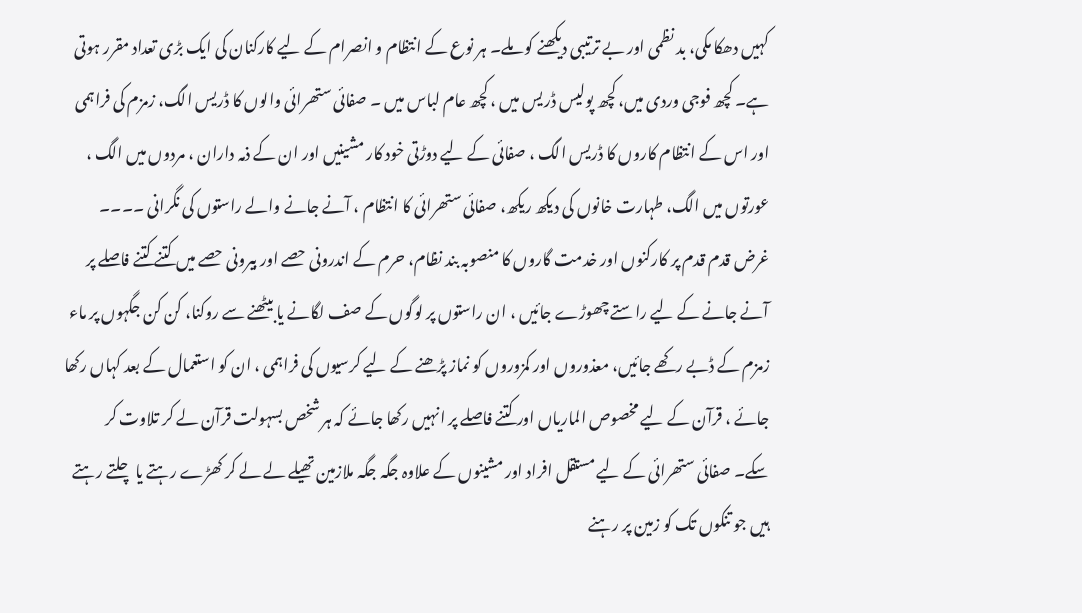کہیں دھکا مکی، بد نظمی اور بے ترتیبی دیکھنے کو ملے۔ ہر نوع کے انتظام و انصرام کے لیے کارکنان کی ایک بڑی تعداد مقرر ہوتی ہے۔ کچھ فوجی وردی میں، کچھ پولیس ڈریس میں ، کچھ عام لباس میں ۔ صفائی ستھرائی والوں کا ڈریس الگ، زمزم کی فراہمی اور اس کے انتظام کاروں کا ڈریس الگ ، صفائی کے لیے دوڑتی خود کار مشینیں اور ان کے ذمہ داران ، مردوں میں الگ ، عورتوں میں الگ، طہارت خانوں کی دیکھ ریکھ، صفائی ستھرائی کا انتظام ، آنے جانے والے راستوں کی نگرانی ۔۔۔۔ غرض قدم قدم پر کارکنوں اور خدمت گاروں کا منصوبہ بند نظام، حرم کے اندرونی حصے اور بیرونی حصے میں کتنے کتنے فاصلے پر آنے جانے کے لیے راستے چھوڑے جائیں ، ان راستوں پر لوگوں کے صف لگانے یا بیٹھنے سے روکنا، کن کن جگہوں پر ماء زمزم کے ڈبے رکھے جائیں، معذوروں اور کمزوروں کو نماز پڑھنے کے لیے کرسیوں کی فراہمی ، ان کو استعمال کے بعد کہاں رکھا جائے ، قرآن کے لیے مخصوص الماریاں اور کتنے فاصلے پر انہیں رکھا جائے کہ ہر شخص بسہولت قرآن لے کر تلاوت کر سکے۔ صفائی ستھرائی کے لیے مستقل افراد اور مشینوں کے علاوہ جگہ جگہ ملازمین تھیلے لے لے کر کھڑے رہتے یا چلتے رہتے ہیں جو تنکوں تک کو زمین پر رہنے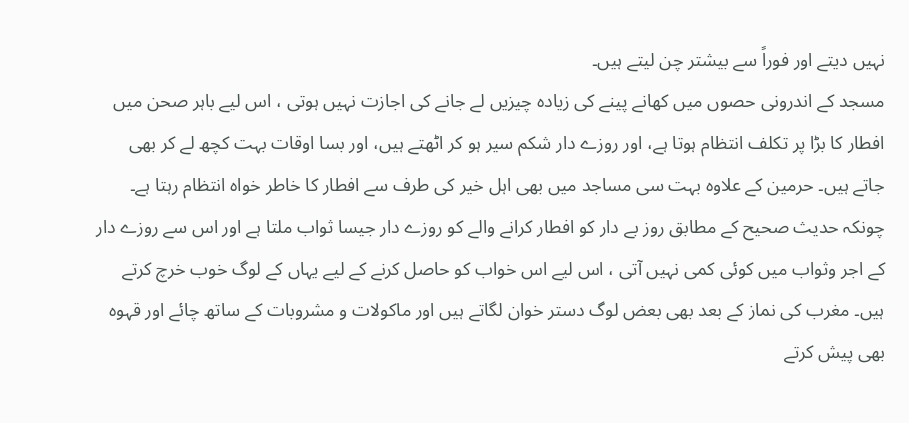نہیں دیتے اور فوراً سے بیشتر چن لیتے ہیں۔
مسجد کے اندرونی حصوں میں کھانے پینے کی زیادہ چیزیں لے جانے کی اجازت نہیں ہوتی ، اس لیے باہر صحن میں افطار کا بڑا پر تکلف انتظام ہوتا ہے، اور روزے دار شکم سیر ہو کر اٹھتے ہیں، اور بسا اوقات بہت کچھ لے کر بھی جاتے ہیں۔ حرمین کے علاوہ بہت سی مساجد میں بھی اہل خیر کی طرف سے افطار کا خاطر خواہ انتظام رہتا ہے۔ چونکہ حدیث صحیح کے مطابق روز بے دار کو افطار کرانے والے کو روزے دار جیسا ثواب ملتا ہے اور اس سے روزے دار کے اجر وثواب میں کوئی کمی نہیں آتی ، اس لیے اس خواب کو حاصل کرنے کے لیے یہاں کے لوگ خوب خرچ کرتے ہیں۔ مغرب کی نماز کے بعد بھی بعض لوگ دستر خوان لگاتے ہیں اور ماکولات و مشروبات کے ساتھ چائے اور قہوہ بھی پیش کرتے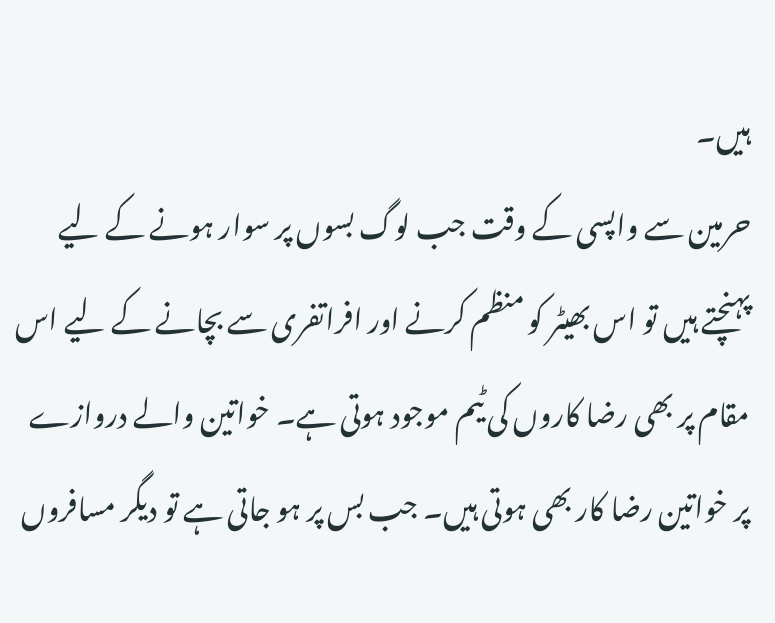ہیں۔
حرمین سے واپسی کے وقت جب لوگ بسوں پر سوار ہونے کے لیے پہنچتے ہیں تو اس بھیٹر کو منظم کرنے اور افراتفری سے بچانے کے لیے اس مقام پر بھی رضا کاروں کی ٹیم موجود ہوتی ہے۔ خواتین والے دروازے پر خواتین رضا کار بھی ہوتی ہیں۔ جب بس پر ہو جاتی ہے تو دیگر مسافروں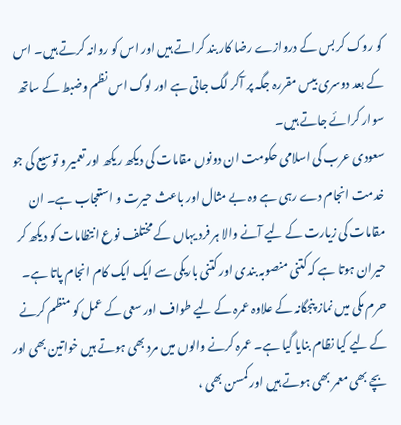کو روک کر بس کے دروازے رضا کار بند کراتے ہیں اور اس کو روانہ کرتے ہیں۔ اس کے بعد دوسری بیس مقررہ جگہ پر آکر لگ جاتی ہے اور لوگ اس نظم وضبط کے ساتھ سوار کرائے جاتے ہیں۔
سعودی عرب کی اسلامی حکومت ان دونوں مقامات کی دیکھ ریکھ اور تعمیر و توسیع کی جو خدمت انجام دے رہی ہے وہ بے مثال اور باعث حیرت و استعجاب ہے۔ ان مقامات کی زیارت کے لیے آنے والا ہر فرد یہاں کے مختلف نوع انتظامات کو دیکھ کر حیران ہوتا ہے کہ کتنی منصوبہ بندی اور کتنی باریکی سے ایک ایک کام انجام پاتا ہے۔ حرم مکی میں نماز پنجگانہ کے علاوہ عمرہ کے لیے طواف اور سعی کے عمل کو منظم کرنے کے لیے کیا نظام بنایا گیا ہے۔ عمرہ کرنے والوں میں مرد بھی ہوتے ہیں خواتین بھی اور بچے بھی معمر بھی ہوتے ہیں اور کمسن بھی ،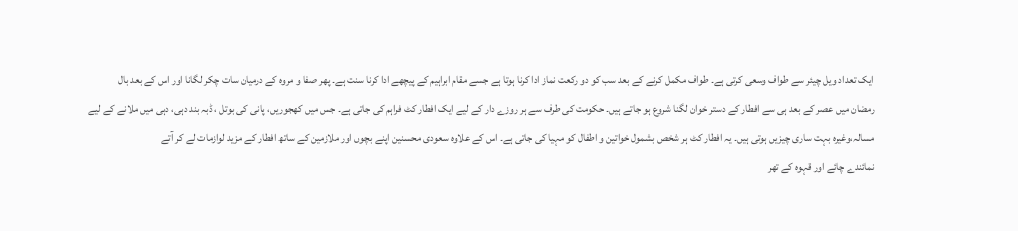ایک تعداد ویل چیئر سے طواف وسعی کرتی ہے۔ طواف مکمل کرنے کے بعد سب کو دو رکعت نماز ادا کرنا ہوتا ہے جسے مقام ابراہیم کے پیچھے ادا کرنا سنت ہے۔ پھر صفا و مروہ کے درمیان سات چکر لگانا اور اس کے بعد بال
رمضان میں عصر کے بعد ہی سے افطار کے دستر خوان لگنا شروع ہو جاتے ہیں۔ حکومت کی طرف سے ہر روزے دار کے لیے ایک افطار کٹ فراہم کی جاتی ہے۔ جس میں کھجوریں، پانی کی بوتل ، ڈبہ بند دہی، دہی میں ملانے کے لیے مسالہ،وغیرہ بہت ساری چیزیں ہوتی ہیں۔ یہ افطار کٹ ہر شخص بشمول خواتین و اطفال کو مہیا کی جاتی ہے۔ اس کے علاوہ سعودی محسنین اپنے بچوں اور ملازمین کے ساتھ افطار کے مزید لوازمات لے کر آتے
نمائندے چائے اور قہوہ کے تھر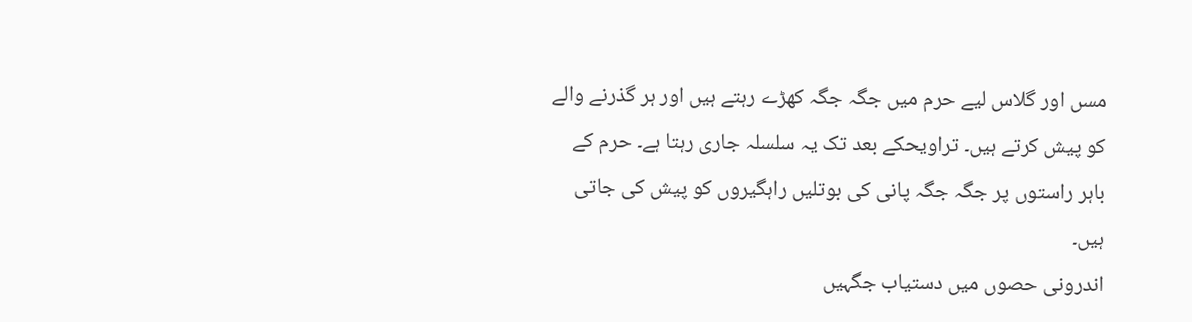مسں اور گلاس لیے حرم میں جگہ جگہ کھڑے رہتے ہیں اور ہر گذرنے والے کو پیش کرتے ہیں۔ تراویحکے بعد تک یہ سلسلہ جاری رہتا ہے۔ حرم کے باہر راستوں پر جگہ جگہ پانی کی بوتلیں راہگیروں کو پیش کی جاتی ہیں۔
اندرونی حصوں میں دستیاب جگہیں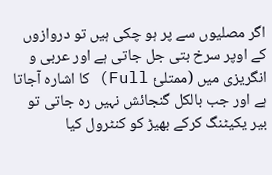اگر مصلیوں سے پر ہو چکی ہیں تو دروازوں کے اوپر سرخ بتی جل جاتی ہے اور عربی و انگریزی میں (ممتلئ Full) کا اشارہ آجاتا ہے اور جب بالکل گنجائش نہیں رہ جاتی تو بیر یکیٹنگ کرکے بھیڑ کو کنٹرول کیا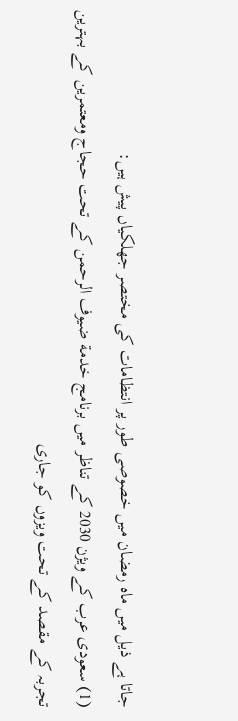جاتا ہے ذیل میں ماہ رمضان میں خصوصی طور پر انتظامات کی مختصر جھلکیاں پیش ہیں:
(1) سعودی عرب کے ویژن 2030 کے تناظر میں برنامج خدمة ضيوف الرحمن کے تحت حجاج ومعتمرين کے بہترین تجربہ کے مقصد کے تحت ویزوں کو جاری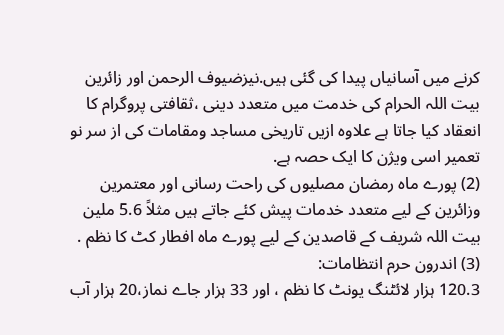کرنے میں آسانیاں پیدا کی گئی ہیں.نیزضیوف الرحمن اور زائرین بیت اللہ الحرام کی خدمت میں متعدد دینی ،ثقافتی پروگرام کا انعقاد کیا جاتا ہے علاوہ ازیں تاریخی مساجد ومقامات کی از سر نو تعمیر اسی ویژن کا ایک حصہ ہے.
(2) پورے ماہ رمضان مصلیوں کی راحت رسانی اور معتمرین وزائرین کے لیے متعدد خدمات پیش کئے جاتے ہیں مثلاً 5.6 ملين بیت اللہ شریف کے قاصدین کے لیے پورے ماہ افطار کٹ کا نظم .
(3) اندرون حرم انتظامات:
120.3 ہزار لائٹنگ یونٹ کا نظم ، اور 33 ہزار جاے نماز،20 ہزار آب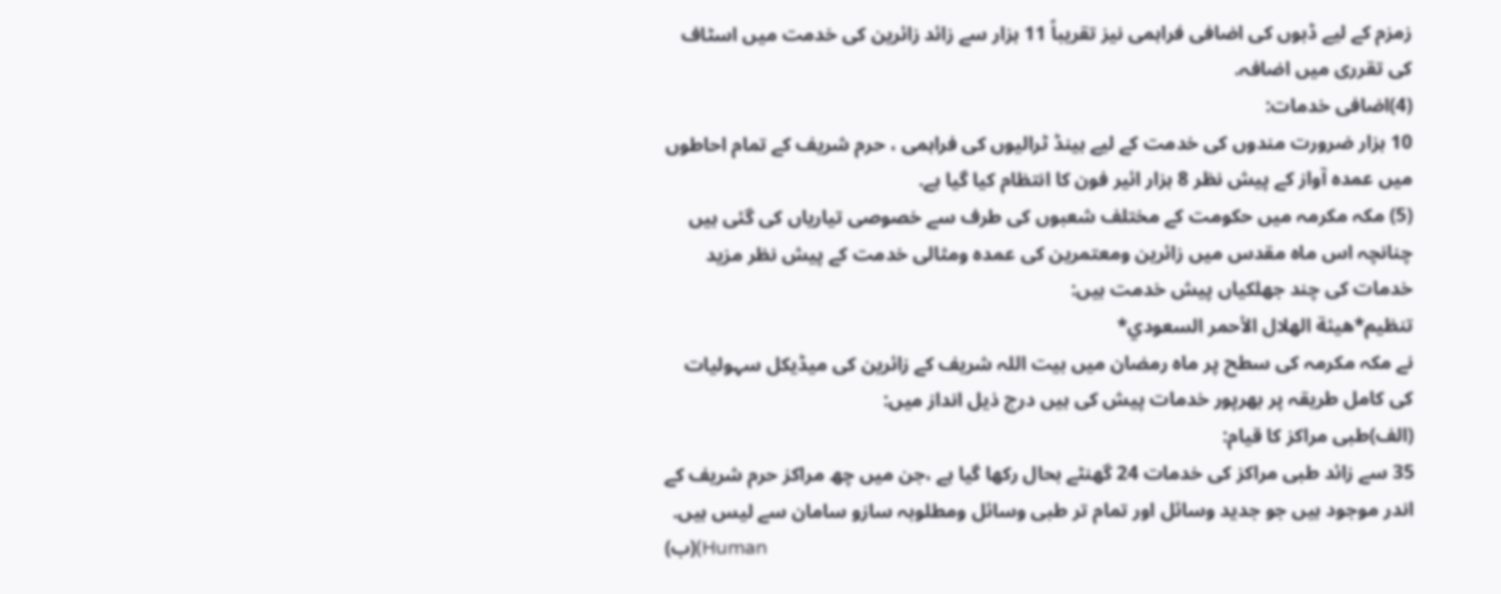زمزم کے لیے ڈبوں کی اضافی فراہمی نیز تقریباً 11 ہزار سے زائد زائرین کی خدمت میں اسٹاف کی تقرری میں اضافہ.
(4)اضافی خدمات:
10 ہزار ضرورت مندوں کی خدمت کے لیے ہینڈ ٹرالیوں کی فراہمی ، حرم شریف کے تمام احاطوں میں عمدہ آواز کے پیش نظر 8 ہزار ائیر فون کا انتظام کیا گیا ہے.
(5) مکہ مکرمہ میں حکومت کے مختلف شعبوں کی طرف سے خصوصی تیاریاں کی گئی ہیں چنانچہ اس ماہ مقدس میں زائرین ومعتمرین کی عمدہ ومثالی خدمت کے پیش نظر مزید خدمات کی چند جھلکیاں پیش خدمت ہیں:
تنظیم*هيئة الهلال الأحمر السعودي*
نے مكہ مكرمہ کی سطح پر ماہ رمضان میں بیت اللہ شریف کے زائرین کی میڈیکل سہولیات کی کامل طریقہ پر بھرپور خدمات پیش کی ہیں درج ذیل انداز میں:
(الف)طبی مراکز کا قیام:
35 سے زائد طبی مراکز کی خدمات 24 گھنٹے بحال رکھا گیا ہے ،جن میں چھ مراکز حرم شریف کے اندر موجود ہیں جو جدید وسائل اور تمام تر طبی وسائل ومطلوبہ سازو سامان سے لیس ہیں.
(ب)(Human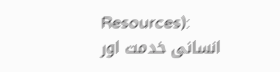Resources):
انسانی خدمت اور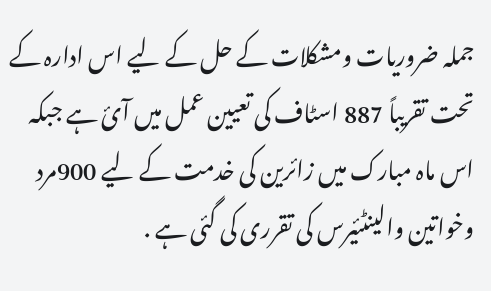جملہ ضروریات ومشکلات کے حل کے لیے اس ادارہ کے تحت تقریباً 887 اسٹاف کی تعیین عمل میں آئ ہے جبکہ اس ماہ مبارک میں زائرین کی خدمت کے لیے 900مرد وخواتین والینٹئیرس کی تقرری کی گئی ہے .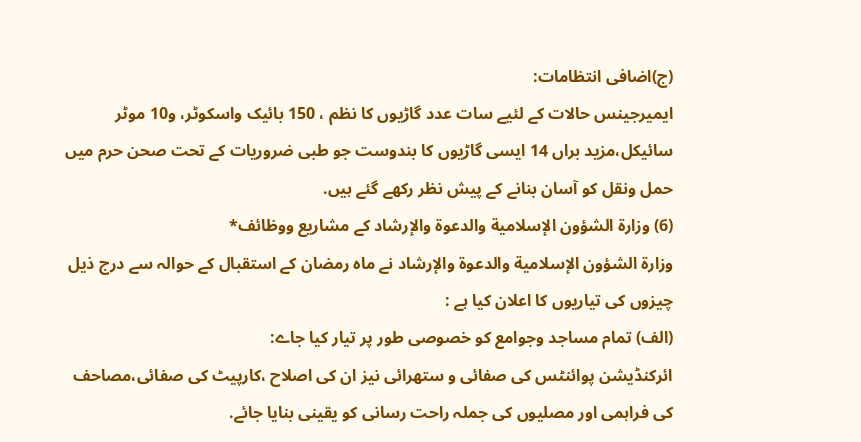(ج)اضافی انتظامات:
ایمیرجینس حالات کے لئیے سات عدد گاڑیوں کا نظم ، 150 بائیک واسکوٹر، و10 موٹر سائیکل،مزید براں 14 ایسی گاڑیوں کا بندوست جو طبی ضروریات کے تحت صحن حرم میں حمل ونقل کو آسان بنانے کے پیش نظر رکھے گئے ہیں.
(6) وزارة الشؤون الإسلامية والدعوة والإرشاد کے مشاریع ووظائف*
وزارة الشؤون الإسلامية والدعوة والإرشاد نے ماہ رمضان کے استقبال کے حوالہ سے درج ذیل چیزوں کی تیاریوں کا اعلان کیا ہے :
(الف) تمام مساجد وجوامع کو خصوصی طور پر تیار کیا جاے:
ائرکنڈیشن پوائنٹس کی صفائی و ستھرائی نیز ان کی اصلاح ،کارپیٹ کی صفائی،مصاحف کی فراہمی اور مصلیوں کی جملہ راحت رسانی کو یقینی بنایا جائے.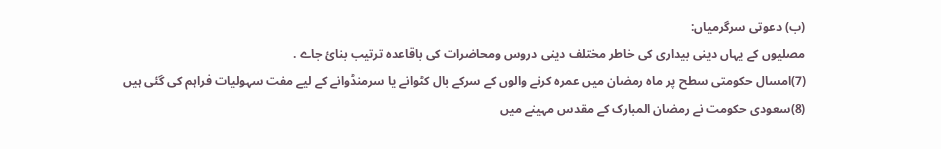(ب) دعوتی سرگرمیاں:
مصلیوں کے یہاں دینی بیداری کی خاطر مختلف دینی دروس ومحاضرات کی باقاعدہ ترتیب بنائ جاے .
(7)امسال حکومتی سطح پر ماہ رمضان میں عمرہ کرنے والوں کے سرکے بال کٹوانے یا سرمنڈوانے کے لیے مفت سہولیات فراہم کی گئی ہیں
(8)سعودی حکومت نے رمضان المبارک کے مقدس مہینے میں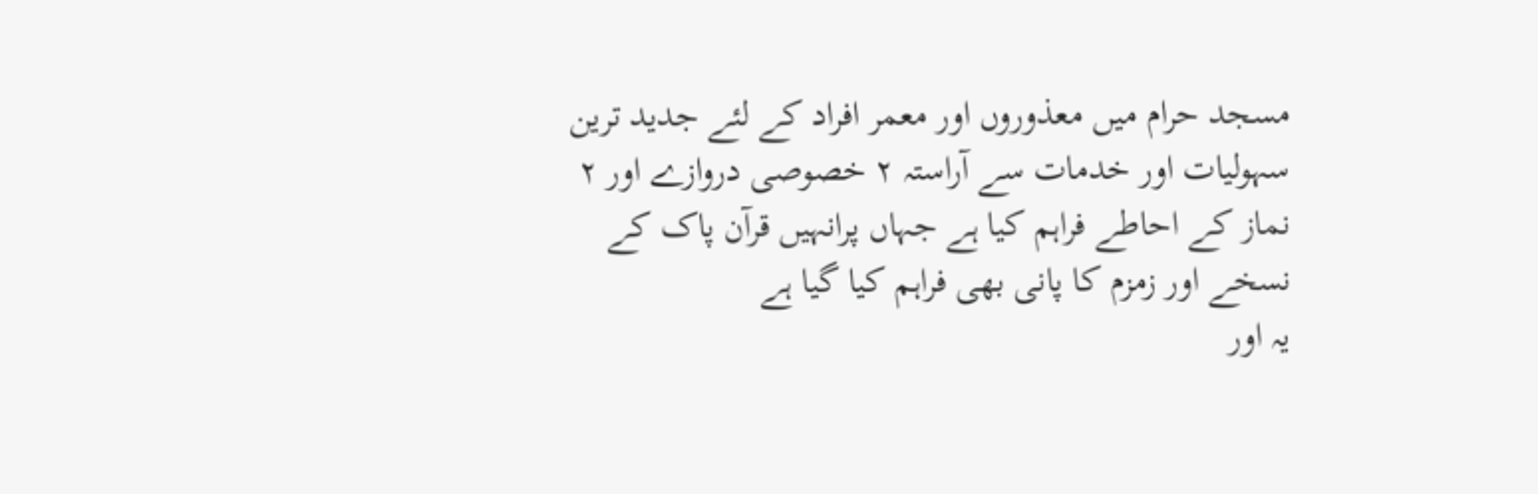مسجد حرام میں معذوروں اور معمر افراد کے لئے جدید ترین سہولیات اور خدمات سے آراستہ ۲ خصوصی دروازے اور ۲ نماز کے احاطے فراہم کیا ہے جہاں پرانہیں قرآن پاک کے نسخے اور زمزم کا پانی بھی فراہم کیا گیا ہے
یہ اور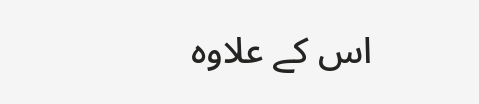اس کے علاوہ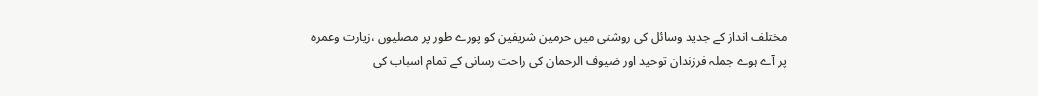مختلف انداز کے جدید وسائل کی روشنی میں حرمین شریفین کو پورے طور پر مصلیوں ،زیارت وعمرہ پر آے ہوے جملہ فرزندان توحید اور ضیوف الرحمان کی راحت رسانی کے تمام اسباب کی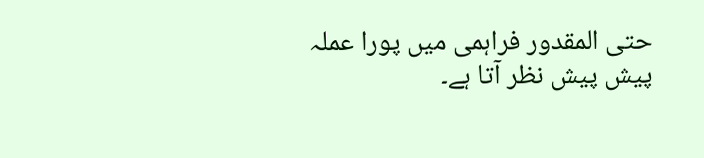حتی المقدور فراہمی میں پورا عملہ پیش پیش نظر آتا ہے۔